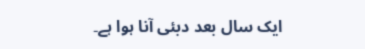ایک سال بعد دبئی آنا ہوا ہے۔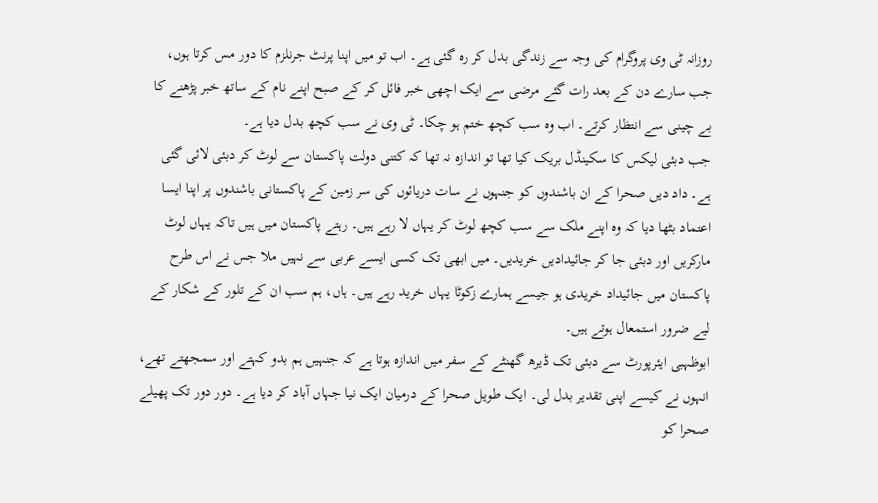روزانہ ٹی وی پروگرام کی وجہ سے زندگی بدل کر رہ گئی ہے۔ اب تو میں اپنا پرنٹ جرنلزم کا دور مس کرتا ہوں، جب سارے دن کے بعد رات گئے مرضی سے ایک اچھی خبر فائل کر کے صبح اپنے نام کے ساتھ خبر پڑھنے کا بے چینی سے انتظار کرتے۔ اب وہ سب کچھ ختم ہو چکا۔ ٹی وی نے سب کچھ بدل دیا ہے۔
جب دبئی لیکس کا سکینڈل بریک کیا تھا تو اندازہ نہ تھا کہ کتنی دولت پاکستان سے لوٹ کر دبئی لائی گئی ہے۔ داد دیں صحرا کے ان باشندوں کو جنہوں نے سات دریائوں کی سر زمین کے پاکستانی باشندوں پر اپنا ایسا اعتماد بٹھا دیا کہ وہ اپنے ملک سے سب کچھ لوٹ کر یہاں لا رہے ہیں۔ رہتے پاکستان میں ہیں تاکہ یہاں لوٹ مارکریں اور دبئی جا کر جائیدادیں خریدیں۔ میں ابھی تک کسی ایسے عربی سے نہیں ملا جس نے اس طرح پاکستان میں جائیداد خریدی ہو جیسے ہمارے زکوٹا یہاں خرید رہے ہیں۔ ہاں، ہم سب ان کے تلور کے شکار کے لیے ضرور استمعال ہوتے ہیں۔
ابوظہبی ایئرپورٹ سے دبئی تک ڈیرھ گھنٹے کے سفر میں اندازہ ہوتا ہے کہ جنہیں ہم بدو کہتے اور سمجھتے تھے، انہوں نے کیسے اپنی تقدیر بدل لی۔ ایک طویل صحرا کے درمیان ایک نیا جہاں آباد کر دیا ہے۔ دور دور تک پھیلے صحرا کو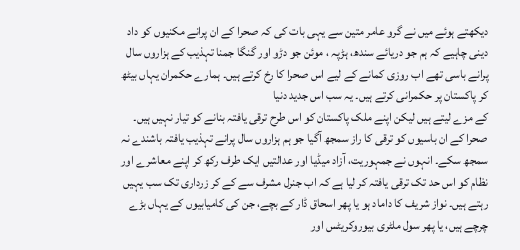دیکھتے ہوئے میں نے گرو عامر متین سے یہی بات کی کہ صحرا کے ان پرانے مکنیوں کو داد دینی چاہیے کہ ہم جو دریائے سندھ، ہڑپہ ، موئن جو دڑو اور گنگا جمنا تہذیب کے ہزاروں سال پرانے باسی تھے اب روزی کمانے کے لیے اس صحرا کا رخ کرتے ہیں۔ ہمارے حکمران یہاں بیٹھ کر پاکستان پر حکمرانی کرتے ہیں۔ یہ سب اس جدید دنیا
کے مزے لیتے ہیں لیکن اپنے ملک پاکستان کو اس طرح ترقی یافتہ بنانے کو تیار نہیں ہیں۔ صحرا کے ان باسیوں کو ترقی کا راز سمجھ آگیا جو ہم ہزاروں سال پرانے تہذیب یافتہ باشندے نہ سمجھ سکے۔ انہوں نے جمہوریت، آزاد میڈیا اور عدالتیں ایک طرف رکھ کر اپنے معاشرے اور نظام کو اس حد تک ترقی یافتہ کر لیا ہے کہ اب جنرل مشرف سے کے کر زرداری تک سب یہیں رہتے ہیں۔ نواز شریف کا داماد ہو یا پھر اسحاق ڈار کے بچے، جن کی کامیابیوں کے یہاں بڑے چرچے ہیں، یا پھر سول ملٹری بیوروکریٹس اور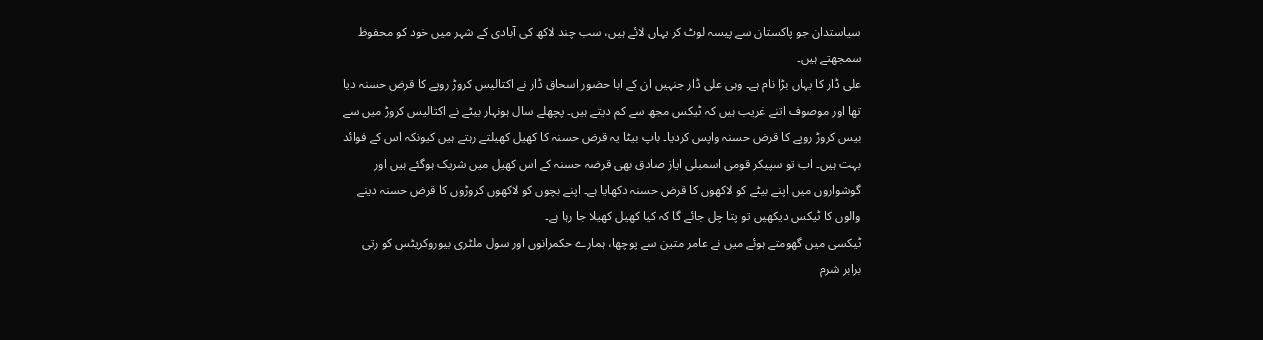سیاستدان جو پاکستان سے پیسہ لوٹ کر یہاں لائے ہیں، سب چند لاکھ کی آبادی کے شہر میں خود کو محفوظ سمجھتے ہیں۔
علی ڈار کا یہاں بڑا نام ہے۔ وہی علی ڈار جنہیں ان کے ابا حضور اسحاق ڈار نے اکتالیس کروڑ روپے کا قرض حسنہ دیا تھا اور موصوف اتنے غریب ہیں کہ ٹیکس مجھ سے کم دیتے ہیں۔ پچھلے سال ہونہار بیٹے نے اکتالیس کروڑ میں سے بیس کروڑ روپے کا قرض حسنہ واپس کردیا۔ باپ بیٹا یہ قرض حسنہ کا کھیل کھیلتے رہتے ہیں کیونکہ اس کے فوائد بہت ہیں۔ اب تو سپیکر قومی اسمبلی ایاز صادق بھی قرضہ حسنہ کے اس کھیل میں شریک ہوگئے ہیں اور گوشواروں میں اپنے بیٹے کو لاکھوں کا قرض حسنہ دکھایا ہے۔ اپنے بچوں کو لاکھوں کروڑوں کا قرض حسنہ دینے والوں کا ٹیکس دیکھیں تو پتا چل جائے گا کہ کیا کھیل کھیلا جا رہا ہے۔
ٹیکسی میں گھومتے ہوئے میں نے عامر متین سے پوچھا، ہمارے حکمرانوں اور سول ملٹری بیوروکریٹس کو رتی برابر شرم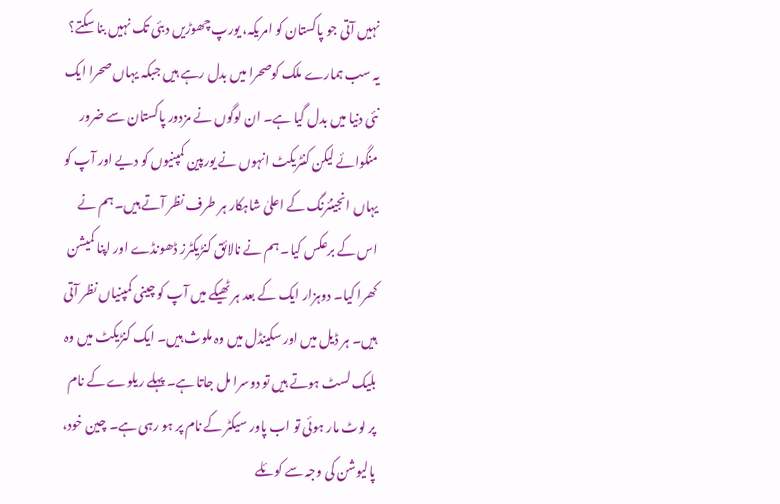نہیں آتی جو پاکستان کو امریکہ، یورپ چھوڑیں دبئی تک نہیں بنا سکتے؟ یہ سب ہمارے ملک کوصحرا میں بدل رہے ہیں جبکہ یہاں صحرا ایک نئی دنیا میں بدل گیا ہے۔ ان لوگوں نے مزدور پاکستان سے ضرور منگوائے لیکن کنٹریکٹ انہوں نے یورپین کمپنیوں کو دیے اور آپ کو یہاں انجینئرنگ کے اعلیٰ شاہکار ہر طرف نظر آتے ہیں۔ ہم نے اس کے برعکس کیا۔ ہم نے نالائق کنڑیکٹرز ڈھونڈے اور اپنا کمیشن کھرا کیا۔ دوہزار ایک کے بعد ہر ٹھیکے میں آپ کو چینی کمپنیاں نظر آتی ہیں۔ ہر ڈیل میں اور سکینڈل میں وہ ملوث ہیں۔ ایک کنڑیکٹ میں وہ بلیک لسٹ ہوتے ہیں تو دوسرا مل جاتا ہے۔ پہلے ریلوے کے نام پر لوٹ مار ہوئی تو اب پاور سیکٹر کے نام پر ہو رہی ہے۔ چین خود، پالیوشن کی وجہ سے کوئلے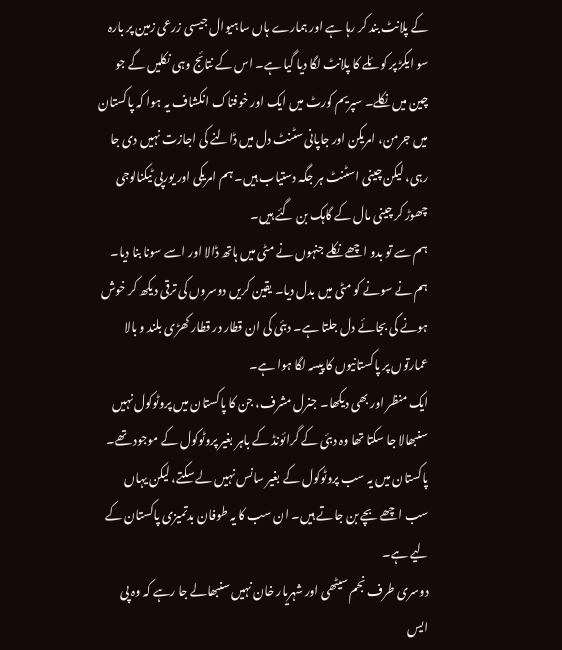کے پلانٹ بند کر رہا ہے اور ہمارے ہاں ساہیوال جیسی زرعی زمین پر بارہ سو ایکڑ پر کوئلے کا پلانٹ لگا دیا گیا ہے۔ اس کے نتائج وہی نکلیں گے جو چین میں نکلے۔ سپریم کورٹ میں ایک اور خوفناک انکشاف یہ ہوا کہ پاکستان میں جرمن، امریکن اور جاپانی سٹنٹ دل میں ڈالنے کی اجازت نہیں دی جا رہی، لیکن چینی اسٹنٹ ہر جگہ دستیاب ہیں۔ ہم امریکی اور یورپی ٹیکنالوجی چھوڑ کر چینی مال کے گاہک بن گئے ہیں۔
ہم سے تو بدو اچھے نکلے جنہوں نے مٹی میں ہاتھ ڈالا اور اسے سونا بنا دیا۔ ہم نے سونے کو مٹی میں بدل دیا۔ یقین کریں دوسروں کی ترقی دیکھ کر خوش ہونے کی بجائے دل جلتا ہے۔ دبئی کی ان قطار در قطار کھڑی بلند و بالا عمارتوں پر پاکستانیوں کا پیسہ لگا ہوا ہے۔
ایک منظر اور بھی دیکھا۔ جنرل مشرف، جن کا پاکستان میں پروٹوکول نہیں سنبھالا جا سکتا تھا وہ دبئی کے گرائونڈ کے باہر بغیر پروٹوکول کے موجود تھے۔ پاکستان میں یہ سب پروٹوکول کے بغیر سانس نہیں لے سکتے، لیکن یہاں سب اچھے بچے بن جاتے ہیں۔ ان سب کا یہ طوفان بدتمیزی پاکستان کے لیے ہے۔
دوسری طرف نجم سیٹھی اور شہریار خان نہیں سنبھالے جا رہے کہ وہ پی ایس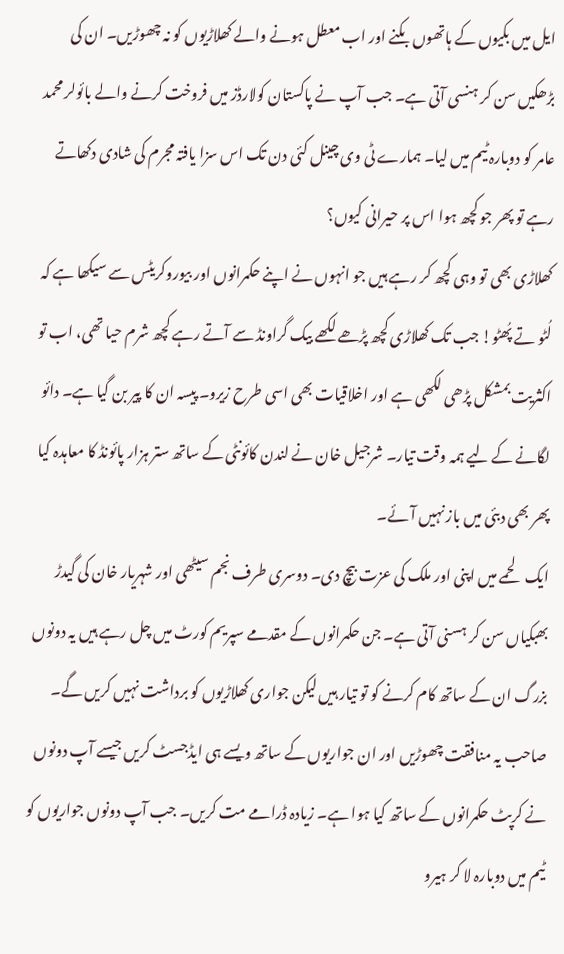ایل میں بکیوں کے ہاتھوں بکنے اور اب معطل ہونے والے کھلاڑیوں کو نہ چھوڑیں۔ ان کی بڑھکیں سن کر ہنسی آتی ہے۔ جب آپ نے پاکستان کولارڈز میں فروخت کرنے والے بائولر محمد عامر کو دوبارہ ٹیم میں لیا۔ ہمارے ٹی وی چینل کئی دن تک اس سزا یافتہ مجرم کی شادی دکھاتے رہے تو پھر جو کچھ ہوا اس پر حیرانی کیوں؟
کھلاڑی بھی تو وہی کچھ کر رہے ہیں جو انہوں نے اپنے حکمرانوں اور بیوروکریٹس سے سیکھا ہے کہ لُٹو تے پُھٹو! جب تک کھلاڑی کچھ پڑھے لکھے بیک گراونڈ سے آتے رہے کچھ شرم حیا تھی، اب تو اکثریت بمشکل پڑھی لکھی ہے اور اخلاقیات بھی اسی طرح زیرو۔ پیسہ ان کا پیر بن گیا ہے۔ دائو لگانے کے لیے ہمہ وقت تیار۔ شرجیل خان نے لندن کائونٹی کے ساتھ ستر ہزار پائونڈ کا معاہدہ کیا پھر بھی دبئی میں باز نہیں آئے۔
ایک لحمے میں اپنی اور ملک کی عزت بیچ دی۔ دوسری طرف نجم سیٹھی اور شہریار خان کی گیدڑ بھبکیاں سن کر ہسنی آتی ہے۔ جن حکمرانوں کے مقدمے سپریم کورٹ میں چل رہے ہیں یہ دونوں بزرگ ان کے ساتھ کام کرنے کو تو تیار ہیں لیکن جواری کھلاڑیوں کو برداشت نہیں کریں گے۔
صاحب یہ منافقت چھوڑیں اور ان جواریوں کے ساتھ ویسے ہی ایڈجسٹ کریں جیسے آپ دونوں نے کرپٹ حکمرانوں کے ساتھ کیا ہوا ہے۔ زیادہ ڈرامے مت کریں۔ جب آپ دونوں جواریوں کو ٹیم میں دوبارہ لا کر ہیرو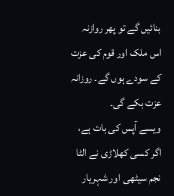بنائیں گے تو پھر روازنہ اس ملک اور قوم کی عزت کے سودے ہوں گے۔ روزانہ عزت بکے گی۔
ویسے آپس کی بات ہے، اگر کسی کھلاڑی نے الٹا نجم سیٹھی اور شہریار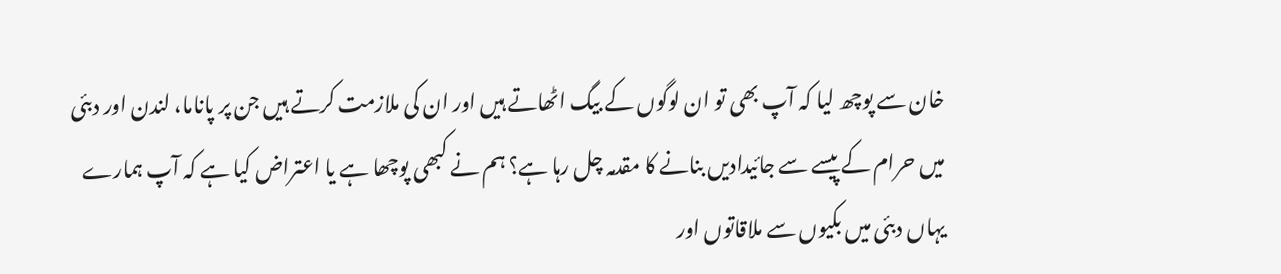خان سے پوچھ لیا کہ آپ بھی تو ان لوگوں کے بیگ اٹھاتے ہیں اور ان کی ملازمت کرتے ہیں جن پر پاناما، لندن اور دبئی میں حرام کے پیسے سے جائیدادیں بنانے کا مقدمہ چل رہا ہے؟ ہم نے کبھی پوچھا ہے یا اعتراض کیا ہے کہ آپ ہمارے یہاں دبئی میں بکیوں سے ملاقاتوں اور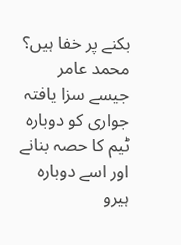بکنے پر خفا ہیں؟
محمد عامر جیسے سزا یافتہ جواری کو دوبارہ ٹیم کا حصہ بنانے اور اسے دوبارہ ہیرو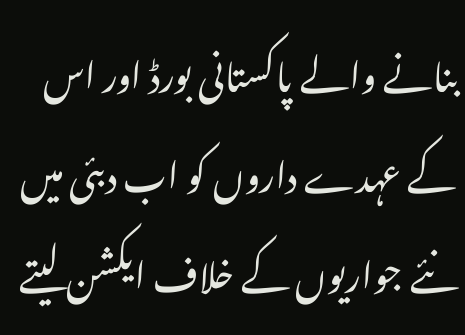بنانے والے پاکستانی بورڈ اور اس کے عہدے داروں کو اب دبئی میں نئے جواریوں کے خلاف ایکشن لیتے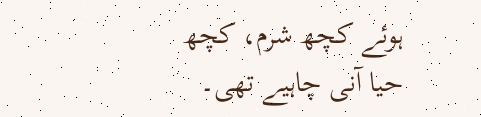ہوئے کچھ شرم، کچھ حیا آنی چاہیے تھی۔